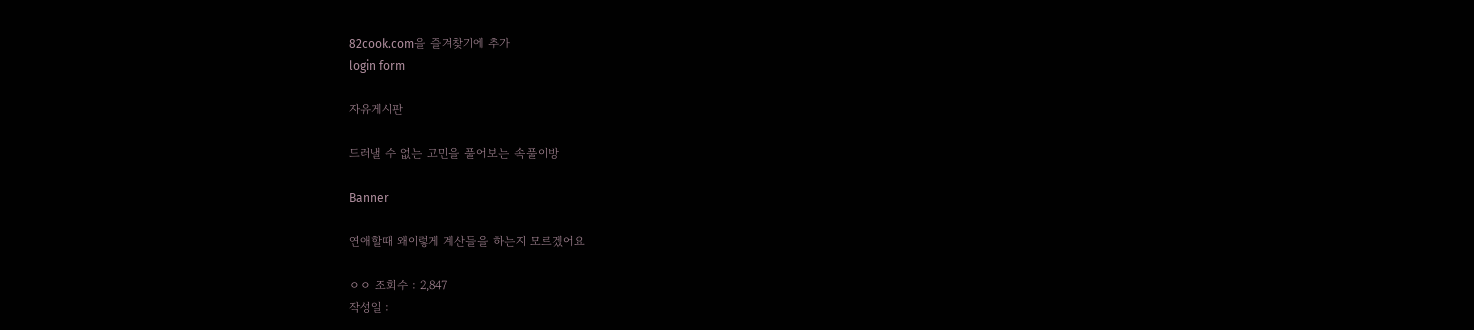82cook.com을 즐겨찾기에 추가
login form

자유게시판

드러낼 수 없는 고민을 풀어보는 속풀이방

Banner

연애할때 왜이렇게 계산들을 하는지 모르겠어요

ㅇㅇ 조회수 : 2,847
작성일 :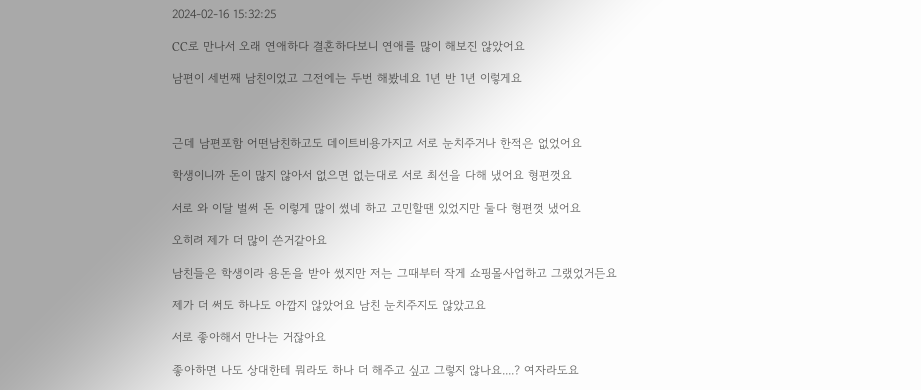2024-02-16 15:32:25

CC로 만나서 오래 연애하다 결혼하다보니 연애를 많이 해보진 않았어요

남편이 세번째 남친이었고 그전에는 두번 해봤네요 1년 반 1년 이렇게요



근데 남편포함 어떤남친하고도 데이트비용가지고 서로 눈치주거나 한적은 없었어요

학생이니까 돈이 많지 않아서 없으면 없는대로 서로 최선을 다해 냈어요 형편껏요

서로 와 이달 벌써 돈 이렇게 많이 썼네 하고 고민할땐 있었지만 둘다 형편껏 냈어요

오히려 제가 더 많이 쓴거같아요

남친들은 학생이라 용돈을 받아 썼지만 저는 그때부터 작게 쇼핑몰사업하고 그랬었거든요

제가 더 써도 하나도 아깝지 않았어요 남친 눈치주지도 않았고요

서로 좋아해서 만나는 거잖아요

좋아하면 나도 상대한테 뭐라도 하나 더 해주고 싶고 그렇지 않나요....? 여자라도요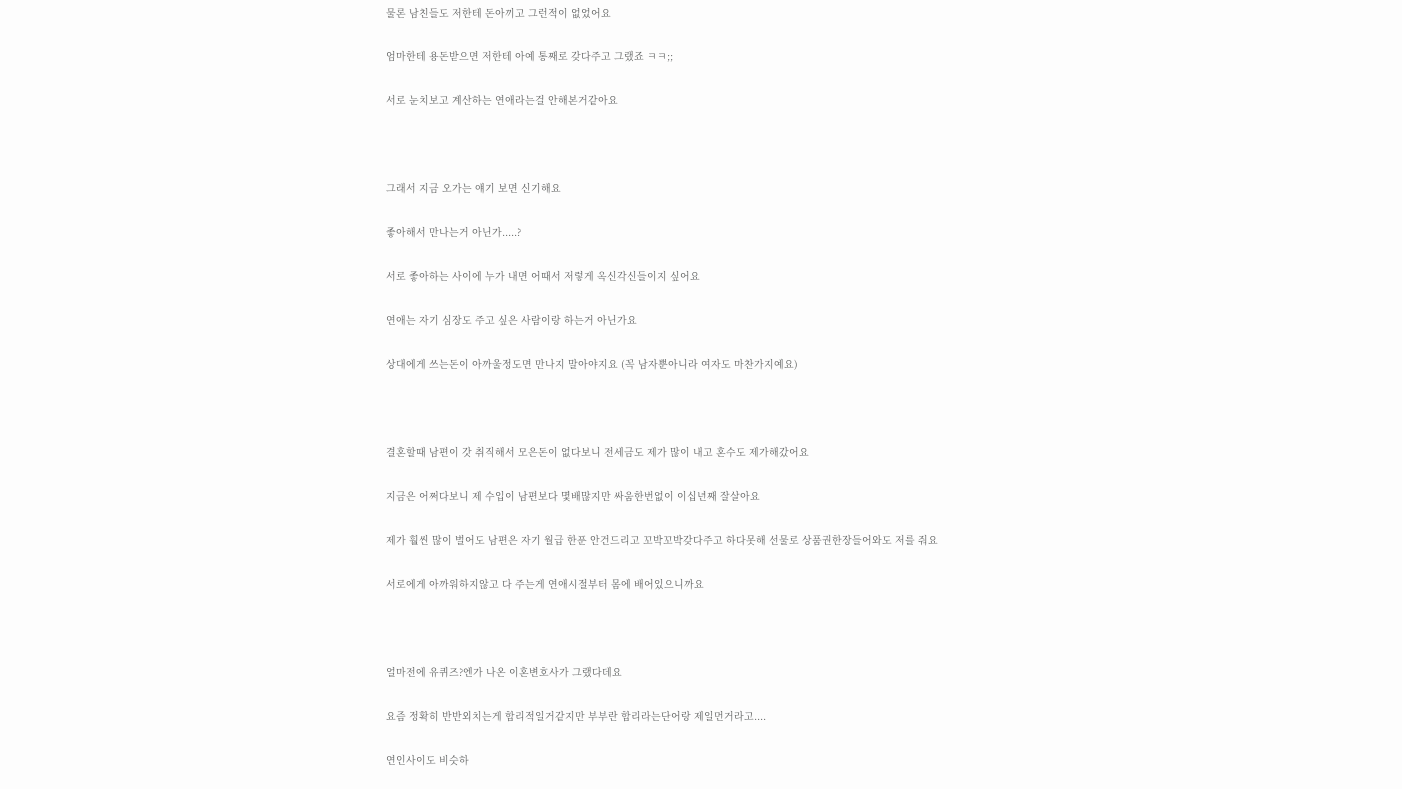물론 남친들도 저한테 돈아끼고 그런적이 없었어요

엄마한테 용돈받으면 저한테 아예 통째로 갖다주고 그랬죠 ㅋㅋ;;

서로 눈치보고 계산하는 연애라는걸 안해본거같아요



그래서 지금 오가는 얘기 보면 신기해요

좋아해서 만나는거 아닌가.....?

서로 좋아하는 사이에 누가 내면 어때서 저렇게 옥신각신들이지 싶어요

연애는 자기 심장도 주고 싶은 사람이랑 하는거 아닌가요

상대에게 쓰는돈이 아까울정도면 만나지 말아야지요 (꼭 남자뿐아니라 여자도 마찬가지예요)



결혼할때 남편이 갓 취직해서 모은돈이 없다보니 전세금도 제가 많이 내고 혼수도 제가해갔어요

지금은 어쩌다보니 제 수입이 남편보다 몇배많지만 싸움한번없이 이십년째 잘살아요

제가 훨씬 많이 벌어도 남편은 자기 월급 한푼 안건드리고 꼬박꼬박갖다주고 하다못해 선물로 상품권한장들어와도 저를 줘요

서로에게 아까워하지않고 다 주는게 연애시절부터 몸에 배어있으니까요



얼마전에 유퀴즈?엔가 나온 이혼변호사가 그랬다데요

요즘 정확히 반반외치는게 합리적일거같지만 부부란 합리라는단어랑 제일먼거라고....

연인사이도 비슷하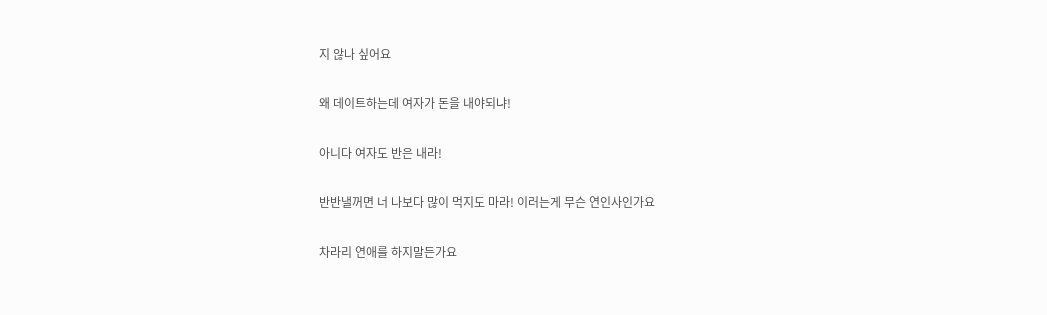지 않나 싶어요

왜 데이트하는데 여자가 돈을 내야되냐!

아니다 여자도 반은 내라!

반반낼꺼면 너 나보다 많이 먹지도 마라! 이러는게 무슨 연인사인가요

차라리 연애를 하지말든가요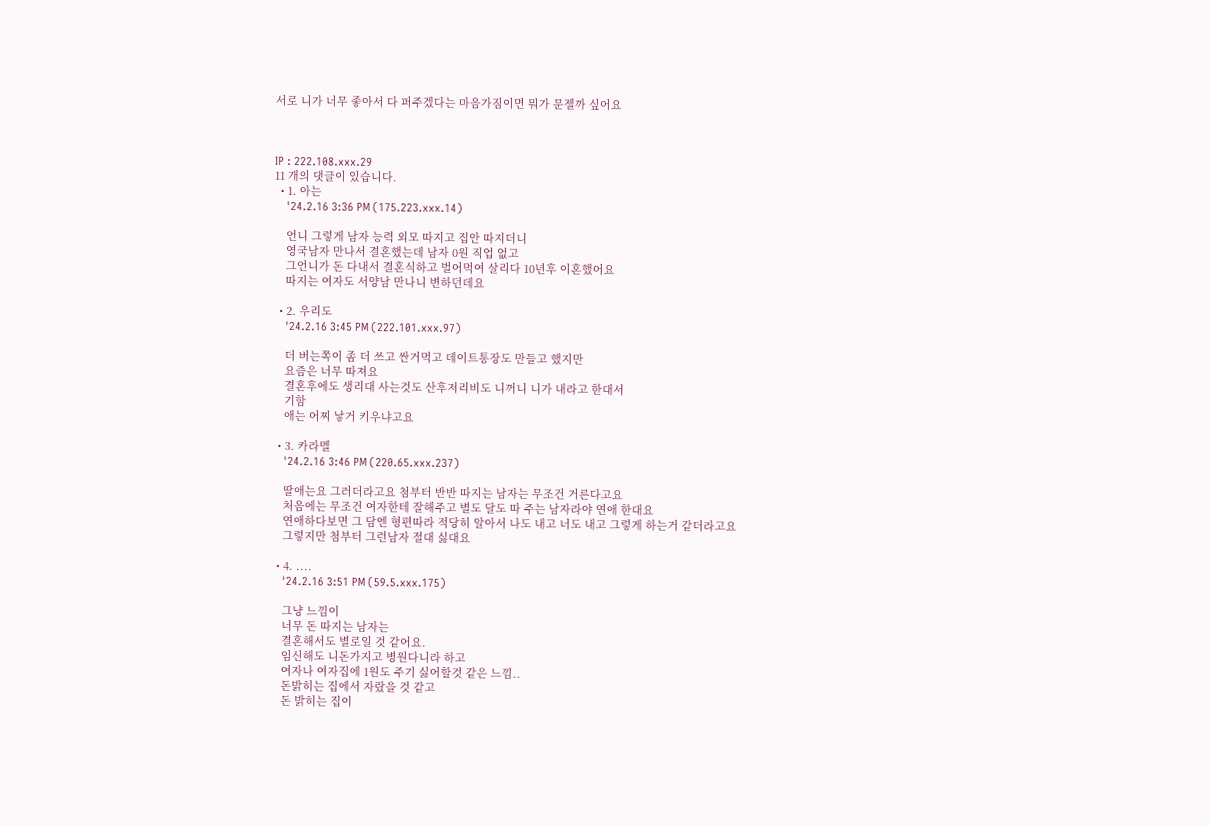서로 니가 너무 좋아서 다 퍼주겠다는 마음가짐이면 뭐가 문젤까 싶어요



IP : 222.108.xxx.29
11 개의 댓글이 있습니다.
  • 1. 아는
    '24.2.16 3:36 PM (175.223.xxx.14)

    언니 그렇게 남자 능력 외모 따지고 집안 따지더니
    영국남자 만나서 결혼했는데 남자 0원 직업 없고
    그언니가 돈 다내서 결혼식하고 벌어먹여 살리다 10년후 이혼했어요
    따지는 여자도 서양남 만나니 변하던데요

  • 2. 우리도
    '24.2.16 3:45 PM (222.101.xxx.97)

    더 버는쪽이 좀 더 쓰고 싼거먹고 데이트통장도 만들고 했지만
    요즘은 너무 따져요
    결혼후에도 생리대 사는것도 산후저리비도 니꺼니 니가 내라고 한대서
    기함
    애는 어찌 낳거 키우냐고요

  • 3. 카라멜
    '24.2.16 3:46 PM (220.65.xxx.237)

    딸애는요 그러더라고요 첨부터 반반 따지는 남자는 무조건 거른다고요
    처음에는 무조건 여자한테 잘해주고 별도 달도 따 주는 남자라야 연애 한대요
    연애하다보면 그 담엔 형편따라 적당히 알아서 나도 내고 너도 내고 그렇게 하는거 같더라고요
    그렇지만 첨부터 그런남자 절대 싫대요

  • 4. ....
    '24.2.16 3:51 PM (59.5.xxx.175)

    그냥 느낌이
    너무 돈 따지는 남자는
    결혼해서도 별로일 것 같어요.
    임신해도 니돈가지고 병원다니라 하고
    여자나 여자집에 1원도 주기 싫어할것 같은 느낌..
    돈밝히는 집에서 자랐을 것 같고
    돈 밝히는 집이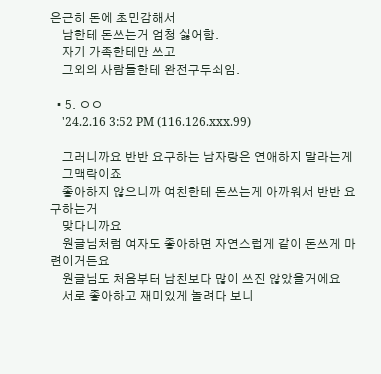은근히 돈에 초민감해서
    남한테 돈쓰는거 엄청 싫어함.
    자기 가족한테만 쓰고
    그외의 사람들한테 완전구두쇠임.

  • 5. ㅇㅇ
    '24.2.16 3:52 PM (116.126.xxx.99)

    그러니까요 반반 요구하는 남자랑은 연애하지 말라는게
    그맥락이죠
    좋아하지 않으니까 여친한테 돈쓰는게 아까워서 반반 요구하는거
    맞다니까요
    원글님처럼 여자도 좋아하면 자연스럽게 같이 돈쓰게 마련이거든요
    원글님도 처음부터 남친보다 많이 쓰진 않았을거에요
    서로 좋아하고 재미있게 놀려다 보니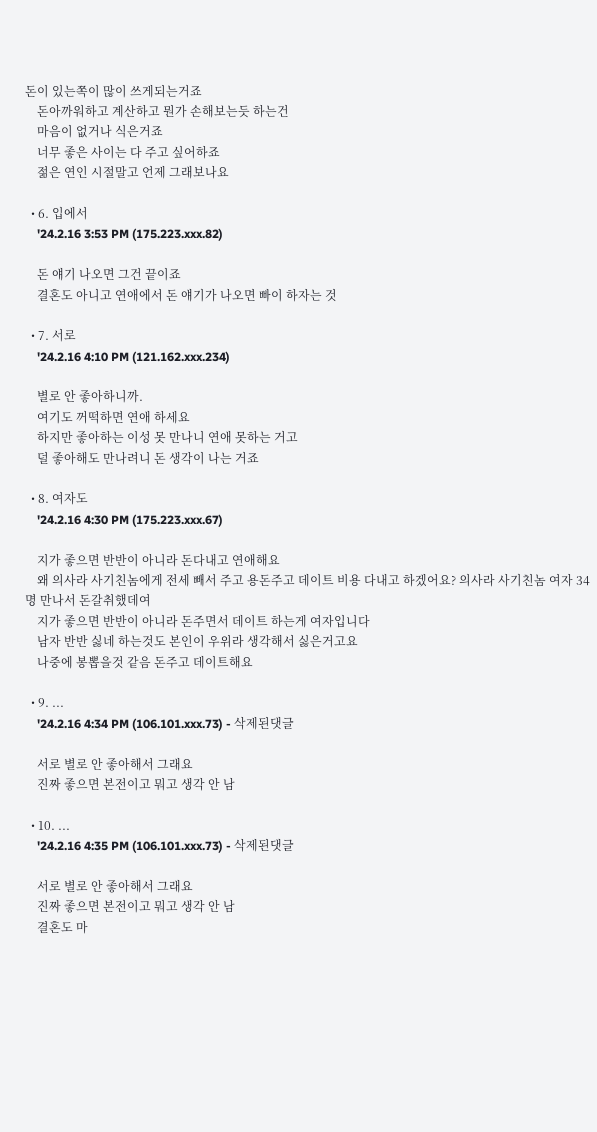돈이 있는쪽이 많이 쓰게되는거죠
    돈아까워하고 계산하고 뭔가 손해보는듯 하는건
    마음이 없거나 식은거죠
    너무 좋은 사이는 다 주고 싶어하죠
    젊은 연인 시절말고 언제 그래보나요

  • 6. 입에서
    '24.2.16 3:53 PM (175.223.xxx.82)

    돈 얘기 나오면 그건 끝이죠
    결혼도 아니고 연애에서 돈 얘기가 나오면 빠이 하자는 것

  • 7. 서로
    '24.2.16 4:10 PM (121.162.xxx.234)

    별로 안 좋아하니까.
    여기도 꺼떡하면 연애 하세요
    하지만 좋아하는 이성 못 만나니 연애 못하는 거고
    덜 좋아해도 만나려니 돈 생각이 나는 거죠

  • 8. 여자도
    '24.2.16 4:30 PM (175.223.xxx.67)

    지가 좋으면 반반이 아니라 돈다내고 연애해요
    왜 의사라 사기친놈에게 전세 빼서 주고 용돈주고 데이트 비용 다내고 하겠어요? 의사라 사기친놈 여자 34명 만나서 돈갈취했데여
    지가 좋으면 반반이 아니라 돈주면서 데이트 하는게 여자입니다
    남자 반반 싫네 하는것도 본인이 우위라 생각해서 싫은거고요
    나중에 봉뽑을것 같음 돈주고 데이트해요

  • 9. ...
    '24.2.16 4:34 PM (106.101.xxx.73) - 삭제된댓글

    서로 별로 안 좋아해서 그래요
    진짜 좋으면 본전이고 뭐고 생각 안 남

  • 10. ...
    '24.2.16 4:35 PM (106.101.xxx.73) - 삭제된댓글

    서로 별로 안 좋아해서 그래요
    진짜 좋으면 본전이고 뭐고 생각 안 남
    결혼도 마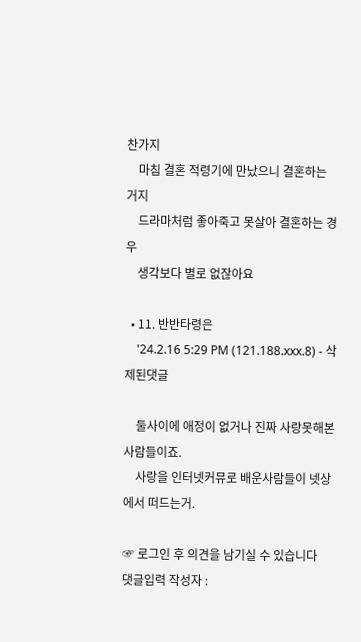찬가지
    마침 결혼 적령기에 만났으니 결혼하는 거지
    드라마처럼 좋아죽고 못살아 결혼하는 경우
    생각보다 별로 없잖아요

  • 11. 반반타령은
    '24.2.16 5:29 PM (121.188.xxx.8) - 삭제된댓글

    둘사이에 애정이 없거나 진짜 사랑못해본 사람들이죠.
    사랑을 인터넷커뮤로 배운사람들이 넷상에서 떠드는거.

☞ 로그인 후 의견을 남기실 수 있습니다
댓글입력 작성자 :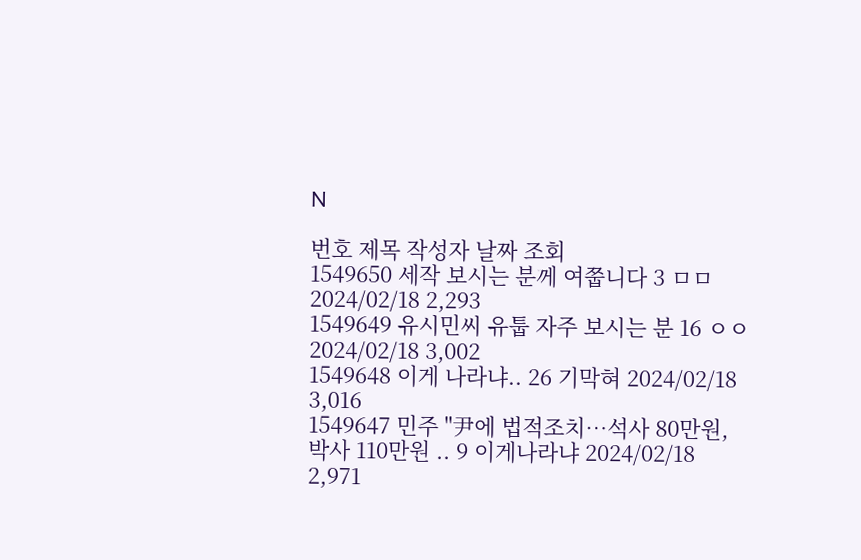N

번호 제목 작성자 날짜 조회
1549650 세작 보시는 분께 여쭙니다 3 ㅁㅁ 2024/02/18 2,293
1549649 유시민씨 유툽 자주 보시는 분 16 ㅇㅇ 2024/02/18 3,002
1549648 이게 나라냐.. 26 기막혀 2024/02/18 3,016
1549647 민주 "尹에 법적조치…석사 80만원, 박사 110만원 .. 9 이게나라냐 2024/02/18 2,971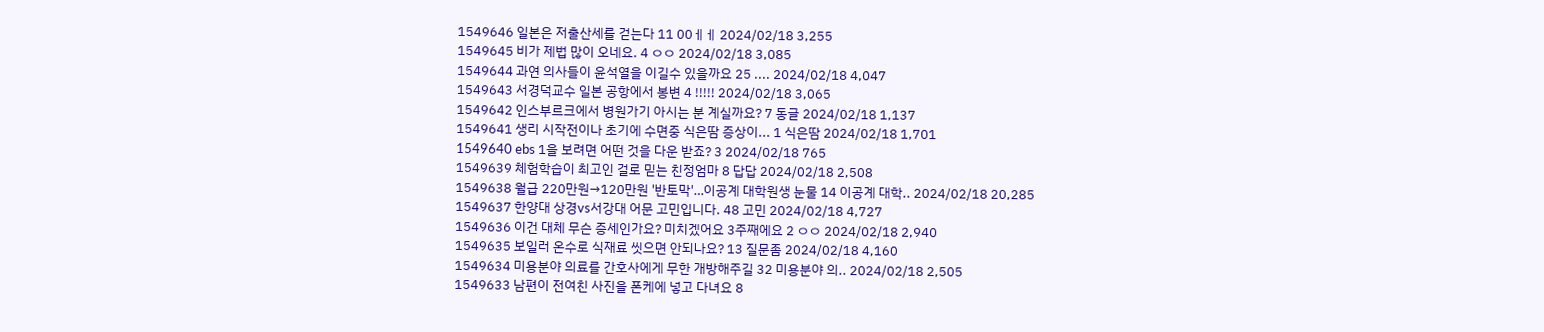1549646 일본은 저출산세를 걷는다 11 00ㅔㅔ 2024/02/18 3,255
1549645 비가 제법 많이 오네요. 4 ㅇㅇ 2024/02/18 3,085
1549644 과연 의사들이 윤석열을 이길수 있을까요 25 .... 2024/02/18 4,047
1549643 서경덕교수 일본 공항에서 봉변 4 !!!!! 2024/02/18 3,065
1549642 인스부르크에서 병원가기 아시는 분 계실까요? 7 동글 2024/02/18 1,137
1549641 생리 시작전이나 초기에 수면중 식은땀 증상이... 1 식은땀 2024/02/18 1,701
1549640 ebs 1을 보려면 어떤 것을 다운 받죠? 3 2024/02/18 765
1549639 체험학습이 최고인 걸로 믿는 친정엄마 8 답답 2024/02/18 2,508
1549638 월급 220만원→120만원 '반토막'…이공계 대학원생 눈물 14 이공계 대학.. 2024/02/18 20,285
1549637 한양대 상경vs서강대 어문 고민입니다. 48 고민 2024/02/18 4,727
1549636 이건 대체 무슨 증세인가요? 미치겠어요 3주째에요 2 ㅇㅇ 2024/02/18 2,940
1549635 보일러 온수로 식재료 씻으면 안되나요? 13 질문좀 2024/02/18 4,160
1549634 미용분야 의료를 간호사에게 무한 개방해주길 32 미용분야 의.. 2024/02/18 2,505
1549633 남편이 전여친 사진을 폰케에 넣고 다녀요 8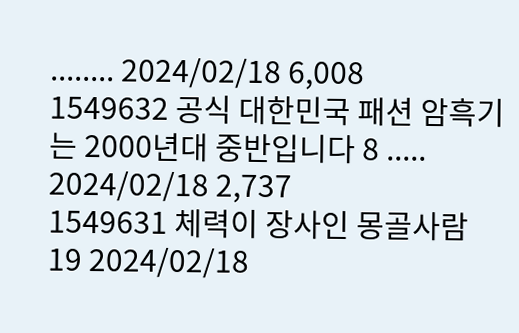........ 2024/02/18 6,008
1549632 공식 대한민국 패션 암흑기는 2000년대 중반입니다 8 ..... 2024/02/18 2,737
1549631 체력이 장사인 몽골사람 19 2024/02/18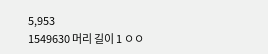5,953
1549630 머리 길이 1 ㅇㅇ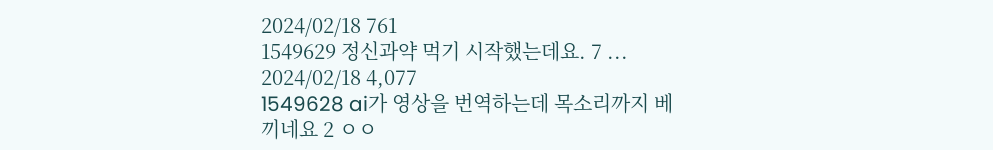2024/02/18 761
1549629 정신과약 먹기 시작했는데요. 7 ... 2024/02/18 4,077
1549628 ai가 영상을 번역하는데 목소리까지 베끼네요 2 ㅇㅇ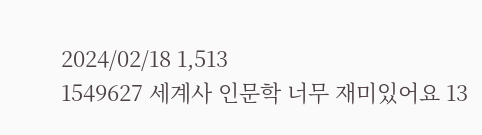2024/02/18 1,513
1549627 세계사 인문학 너무 재미있어요 13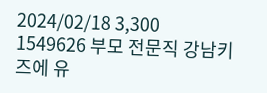2024/02/18 3,300
1549626 부모 전문직 강남키즈에 유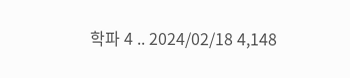학파 4 .. 2024/02/18 4,148